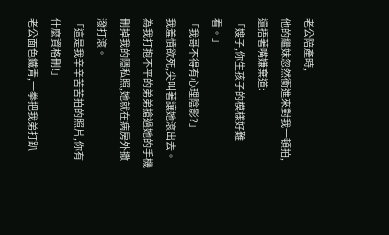老公陪產時,
他的繼妹忽然衝進來對我一頓拍,還捂著嘴嫌棄道:
「嫂子,你生孩子的模樣好難看。」
「我哥不得有心理陰影?」
我羞憤欲死,尖叫著讓她滾出去。
為我打抱不平的弟弟搶過她的手機刪掉我的隱私照,她就在病房外撒潑打滾。
「這是我辛辛苦苦拍的照片,你有什麼資格刪!」
老公面色鐵青,一拳把我弟打趴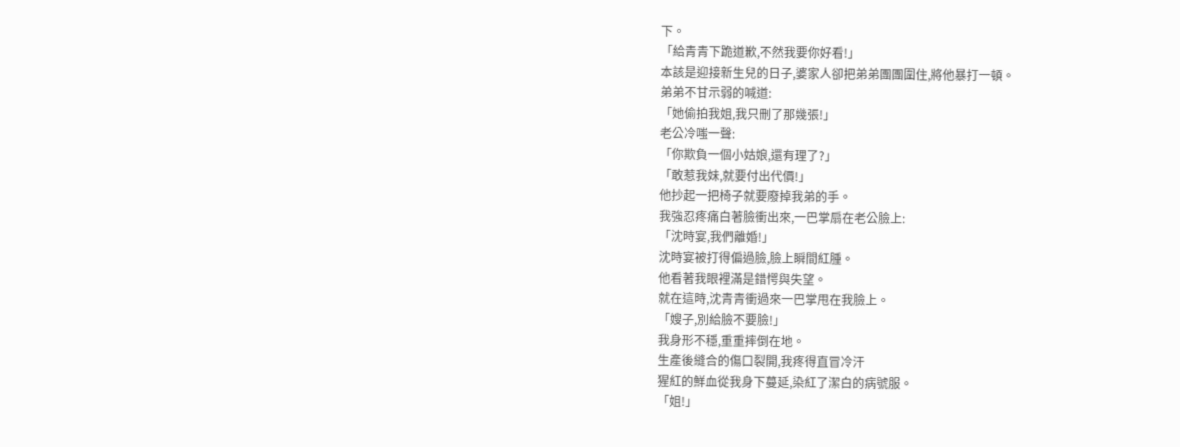下。
「給青青下跪道歉,不然我要你好看!」
本該是迎接新生兒的日子,婆家人卻把弟弟團團圍住,將他暴打一頓。
弟弟不甘示弱的喊道:
「她偷拍我姐,我只刪了那幾張!」
老公冷嗤一聲:
「你欺負一個小姑娘,還有理了?」
「敢惹我妹,就要付出代價!」
他抄起一把椅子就要廢掉我弟的手。
我強忍疼痛白著臉衝出來,一巴掌扇在老公臉上:
「沈時宴,我們離婚!」
沈時宴被打得偏過臉,臉上瞬間紅腫。
他看著我眼裡滿是錯愕與失望。
就在這時,沈青青衝過來一巴掌甩在我臉上。
「嫂子,別給臉不要臉!」
我身形不穩,重重摔倒在地。
生產後縫合的傷口裂開,我疼得直冒冷汗
猩紅的鮮血從我身下蔓延,染紅了潔白的病號服。
「姐!」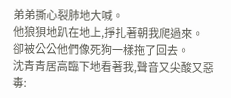弟弟撕心裂肺地大喊。
他狼狽地趴在地上,掙扎著朝我爬過來。
卻被公公他們像死狗一樣拖了回去。
沈青青居高臨下地看著我,聲音又尖酸又惡毒: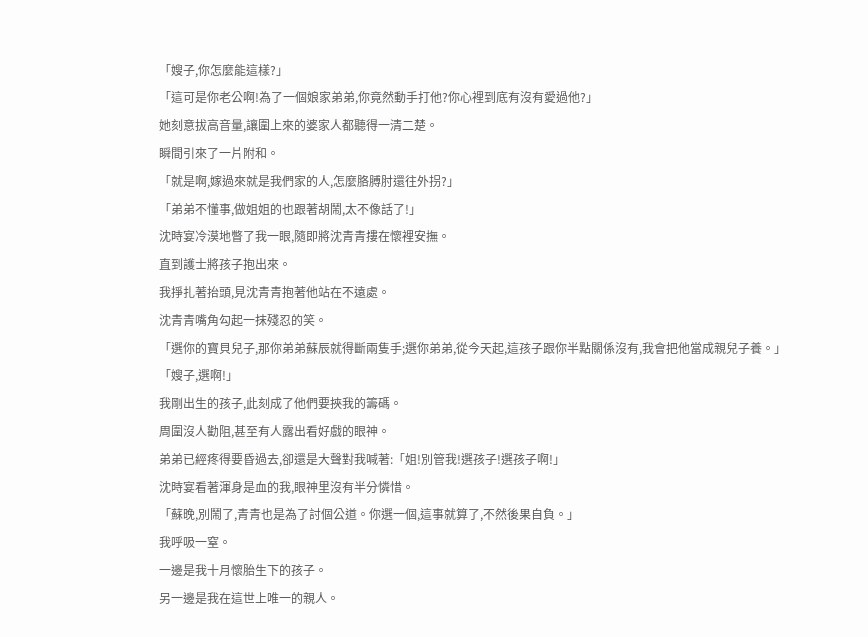「嫂子,你怎麼能這樣?」
「這可是你老公啊!為了一個娘家弟弟,你竟然動手打他?你心裡到底有沒有愛過他?」
她刻意拔高音量,讓圍上來的婆家人都聽得一清二楚。
瞬間引來了一片附和。
「就是啊,嫁過來就是我們家的人,怎麼胳膊肘還往外拐?」
「弟弟不懂事,做姐姐的也跟著胡鬧,太不像話了!」
沈時宴冷漠地瞥了我一眼,隨即將沈青青摟在懷裡安撫。
直到護士將孩子抱出來。
我掙扎著抬頭,見沈青青抱著他站在不遠處。
沈青青嘴角勾起一抹殘忍的笑。
「選你的寶貝兒子,那你弟弟蘇辰就得斷兩隻手;選你弟弟,從今天起,這孩子跟你半點關係沒有,我會把他當成親兒子養。」
「嫂子,選啊!」
我剛出生的孩子,此刻成了他們要挾我的籌碼。
周圍沒人勸阻,甚至有人露出看好戲的眼神。
弟弟已經疼得要昏過去,卻還是大聲對我喊著:「姐!別管我!選孩子!選孩子啊!」
沈時宴看著渾身是血的我,眼神里沒有半分憐惜。
「蘇晚,別鬧了,青青也是為了討個公道。你選一個,這事就算了,不然後果自負。」
我呼吸一窒。
一邊是我十月懷胎生下的孩子。
另一邊是我在這世上唯一的親人。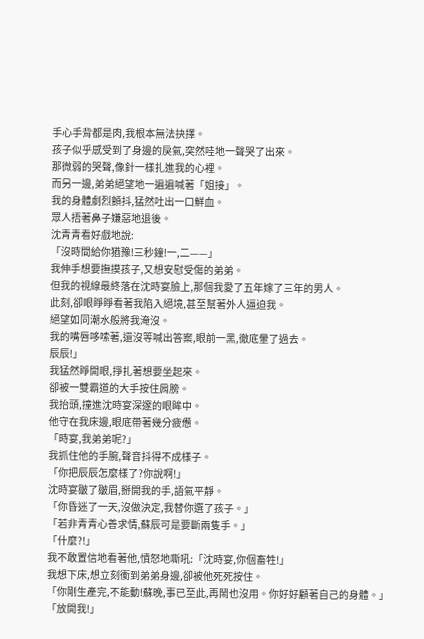手心手背都是肉,我根本無法抉擇。
孩子似乎感受到了身邊的戾氣,突然哇地一聲哭了出來。
那微弱的哭聲,像針一樣扎進我的心裡。
而另一邊,弟弟絕望地一遍遍喊著「姐接」。
我的身體劇烈顫抖,猛然吐出一口鮮血。
眾人捂著鼻子嫌惡地退後。
沈青青看好戲地說:
「沒時間給你猶豫!三秒鐘!一,二——」
我伸手想要撫摸孩子,又想安慰受傷的弟弟。
但我的視線最終落在沈時宴臉上,那個我愛了五年嫁了三年的男人。
此刻,卻眼睜睜看著我陷入絕境,甚至幫著外人逼迫我。
絕望如同潮水般將我淹沒。
我的嘴唇哆嗦著,還沒等喊出答案,眼前一黑,徹底暈了過去。
辰辰!」
我猛然睜開眼,掙扎著想要坐起來。
卻被一雙霸道的大手按住肩膀。
我抬頭,撞進沈時宴深邃的眼眸中。
他守在我床邊,眼底帶著幾分疲憊。
「時宴,我弟弟呢?」
我抓住他的手腕,聲音抖得不成樣子。
「你把辰辰怎麼樣了?你說啊!」
沈時宴皺了皺眉,掰開我的手,語氣平靜。
「你昏迷了一天,沒做決定,我替你選了孩子。」
「若非青青心善求情,蘇辰可是要斷兩隻手。」
「什麼?!」
我不敢置信地看著他,憤怒地嘶吼:「沈時宴,你個畜牲!」
我想下床,想立刻衝到弟弟身邊,卻被他死死按住。
「你剛生產完,不能動!蘇晚,事已至此,再鬧也沒用。你好好顧著自己的身體。」
「放開我!」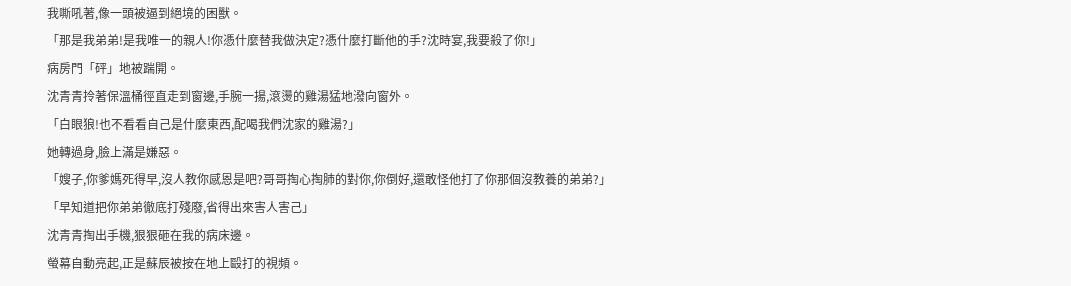我嘶吼著,像一頭被逼到絕境的困獸。
「那是我弟弟!是我唯一的親人!你憑什麼替我做決定?憑什麼打斷他的手?沈時宴,我要殺了你!」
病房門「砰」地被踹開。
沈青青拎著保溫桶徑直走到窗邊,手腕一揚,滾燙的雞湯猛地潑向窗外。
「白眼狼!也不看看自己是什麼東西,配喝我們沈家的雞湯?」
她轉過身,臉上滿是嫌惡。
「嫂子,你爹媽死得早,沒人教你感恩是吧?哥哥掏心掏肺的對你,你倒好,還敢怪他打了你那個沒教養的弟弟?」
「早知道把你弟弟徹底打殘廢,省得出來害人害己」
沈青青掏出手機,狠狠砸在我的病床邊。
螢幕自動亮起,正是蘇辰被按在地上毆打的視頻。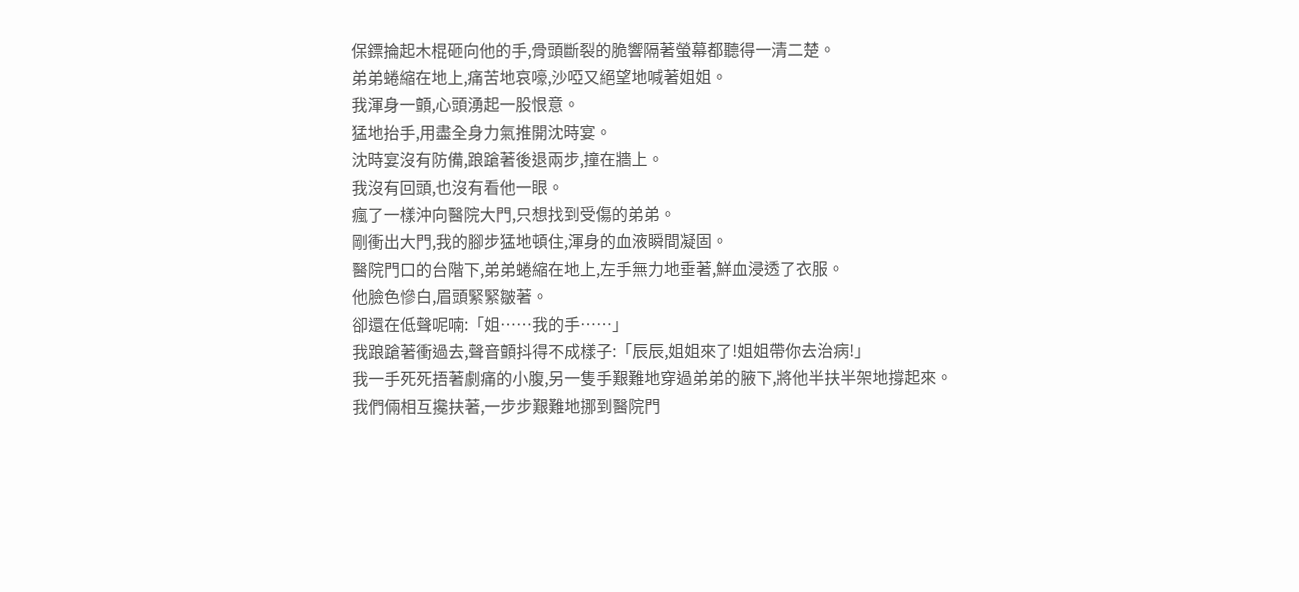保鏢掄起木棍砸向他的手,骨頭斷裂的脆響隔著螢幕都聽得一清二楚。
弟弟蜷縮在地上,痛苦地哀嚎,沙啞又絕望地喊著姐姐。
我渾身一顫,心頭湧起一股恨意。
猛地抬手,用盡全身力氣推開沈時宴。
沈時宴沒有防備,踉蹌著後退兩步,撞在牆上。
我沒有回頭,也沒有看他一眼。
瘋了一樣沖向醫院大門,只想找到受傷的弟弟。
剛衝出大門,我的腳步猛地頓住,渾身的血液瞬間凝固。
醫院門口的台階下,弟弟蜷縮在地上,左手無力地垂著,鮮血浸透了衣服。
他臉色慘白,眉頭緊緊皺著。
卻還在低聲呢喃:「姐……我的手……」
我踉蹌著衝過去,聲音顫抖得不成樣子:「辰辰,姐姐來了!姐姐帶你去治病!」
我一手死死捂著劇痛的小腹,另一隻手艱難地穿過弟弟的腋下,將他半扶半架地撐起來。
我們倆相互攙扶著,一步步艱難地挪到醫院門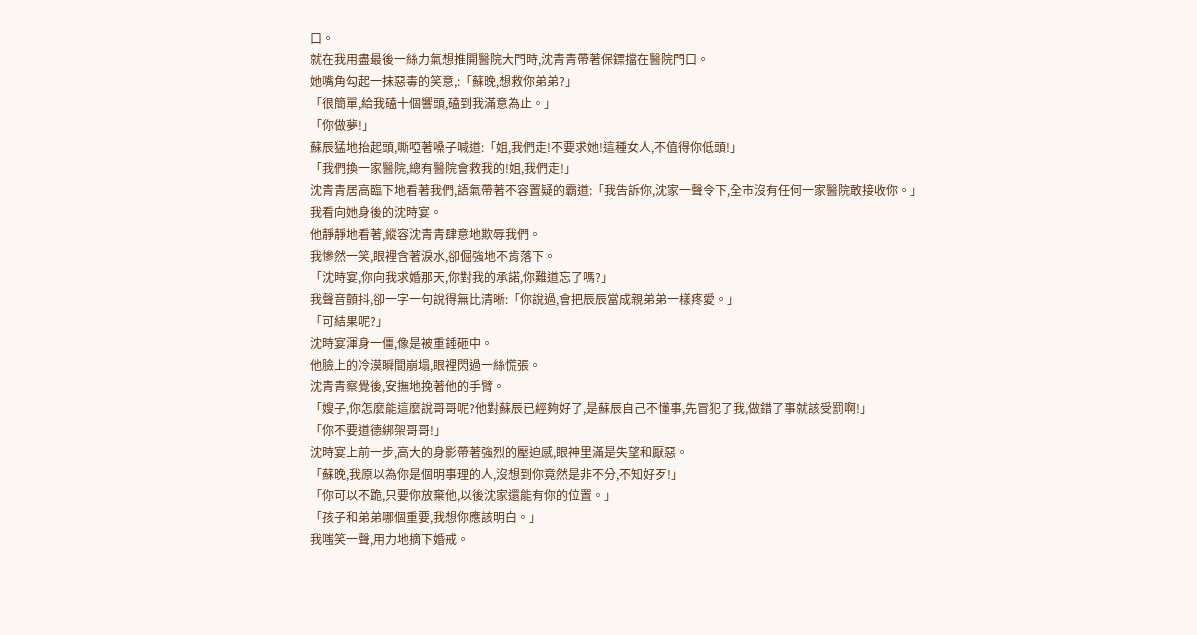口。
就在我用盡最後一絲力氣想推開醫院大門時,沈青青帶著保鏢擋在醫院門口。
她嘴角勾起一抹惡毒的笑意,:「蘇晚,想救你弟弟?」
「很簡單,給我磕十個響頭,磕到我滿意為止。」
「你做夢!」
蘇辰猛地抬起頭,嘶啞著嗓子喊道:「姐,我們走!不要求她!這種女人,不值得你低頭!」
「我們換一家醫院,總有醫院會救我的!姐,我們走!」
沈青青居高臨下地看著我們,語氣帶著不容置疑的霸道:「我告訴你,沈家一聲令下,全市沒有任何一家醫院敢接收你。」
我看向她身後的沈時宴。
他靜靜地看著,縱容沈青青肆意地欺辱我們。
我慘然一笑,眼裡含著淚水,卻倔強地不肯落下。
「沈時宴,你向我求婚那天,你對我的承諾,你難道忘了嗎?」
我聲音顫抖,卻一字一句說得無比清晰:「你說過,會把辰辰當成親弟弟一樣疼愛。」
「可結果呢?」
沈時宴渾身一僵,像是被重錘砸中。
他臉上的冷漠瞬間崩塌,眼裡閃過一絲慌張。
沈青青察覺後,安撫地挽著他的手臂。
「嫂子,你怎麼能這麼說哥哥呢?他對蘇辰已經夠好了,是蘇辰自己不懂事,先冒犯了我,做錯了事就該受罰啊!」
「你不要道德綁架哥哥!」
沈時宴上前一步,高大的身影帶著強烈的壓迫感,眼神里滿是失望和厭惡。
「蘇晚,我原以為你是個明事理的人,沒想到你竟然是非不分,不知好歹!」
「你可以不跪,只要你放棄他,以後沈家還能有你的位置。」
「孩子和弟弟哪個重要,我想你應該明白。」
我嗤笑一聲,用力地摘下婚戒。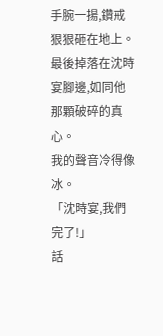手腕一揚,鑽戒狠狠砸在地上。
最後掉落在沈時宴腳邊,如同他那顆破碎的真心。
我的聲音冷得像冰。
「沈時宴,我們完了!」
話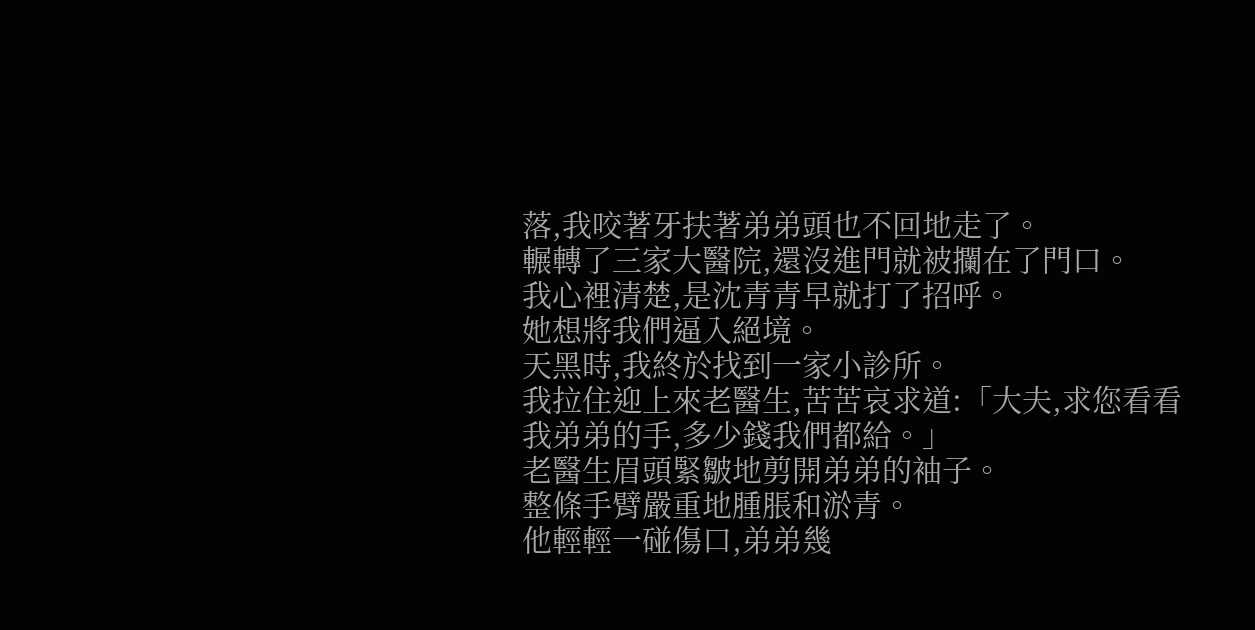落,我咬著牙扶著弟弟頭也不回地走了。
輾轉了三家大醫院,還沒進門就被攔在了門口。
我心裡清楚,是沈青青早就打了招呼。
她想將我們逼入絕境。
天黑時,我終於找到一家小診所。
我拉住迎上來老醫生,苦苦哀求道:「大夫,求您看看我弟弟的手,多少錢我們都給。」
老醫生眉頭緊皺地剪開弟弟的袖子。
整條手臂嚴重地腫脹和淤青。
他輕輕一碰傷口,弟弟幾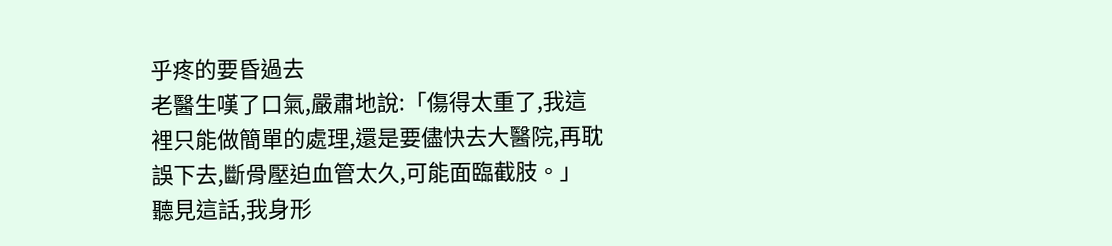乎疼的要昏過去
老醫生嘆了口氣,嚴肅地說:「傷得太重了,我這裡只能做簡單的處理,還是要儘快去大醫院,再耽誤下去,斷骨壓迫血管太久,可能面臨截肢。」
聽見這話,我身形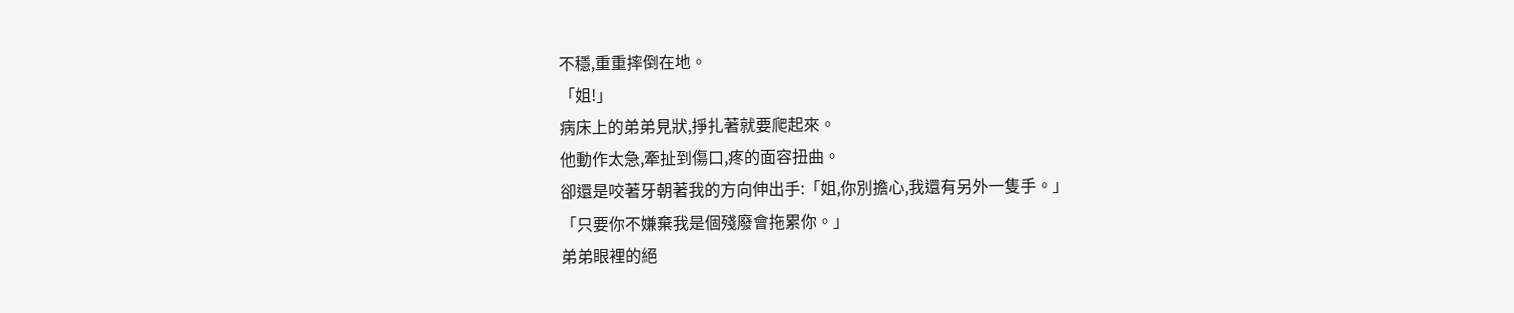不穩,重重摔倒在地。
「姐!」
病床上的弟弟見狀,掙扎著就要爬起來。
他動作太急,牽扯到傷口,疼的面容扭曲。
卻還是咬著牙朝著我的方向伸出手:「姐,你別擔心,我還有另外一隻手。」
「只要你不嫌棄我是個殘廢會拖累你。」
弟弟眼裡的絕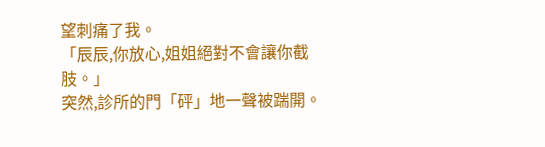望刺痛了我。
「辰辰,你放心,姐姐絕對不會讓你截肢。」
突然,診所的門「砰」地一聲被踹開。